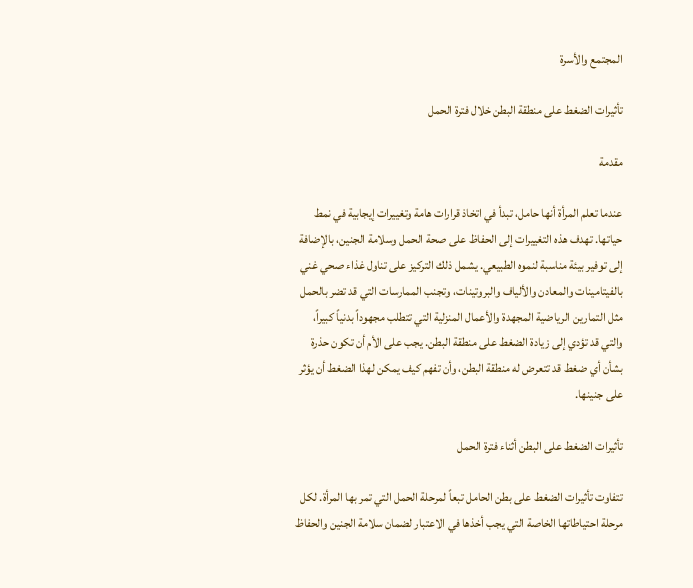المجتمع والأسرة

تأثيرات الضغط على منطقة البطن خلال فترة الحمل

مقدمة

عندما تعلم المرأة أنها حامل، تبدأ في اتخاذ قرارات هامة وتغييرات إيجابية في نمط حياتها. تهدف هذه التغييرات إلى الحفاظ على صحة الحمل وسلامة الجنين، بالإضافة إلى توفير بيئة مناسبة لنموه الطبيعي. يشمل ذلك التركيز على تناول غذاء صحي غني بالفيتامينات والمعادن والألياف والبروتينات، وتجنب الممارسات التي قد تضر بالحمل مثل التمارين الرياضية المجهدة والأعمال المنزلية التي تتطلب مجهوداً بدنياً كبيراً، والتي قد تؤدي إلى زيادة الضغط على منطقة البطن. يجب على الأم أن تكون حذرة بشأن أي ضغط قد تتعرض له منطقة البطن، وأن تفهم كيف يمكن لهذا الضغط أن يؤثر على جنينها.

تأثيرات الضغط على البطن أثناء فترة الحمل

تتفاوت تأثيرات الضغط على بطن الحامل تبعاً لمرحلة الحمل التي تمر بها المرأة. لكل مرحلة احتياطاتها الخاصة التي يجب أخذها في الاعتبار لضمان سلامة الجنين والحفاظ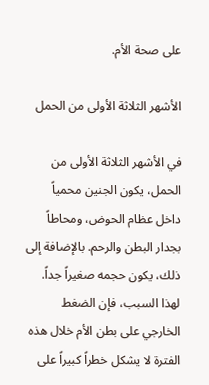على صحة الأم.

الأشهر الثلاثة الأولى من الحمل

في الأشهر الثلاثة الأولى من الحمل، يكون الجنين محمياً داخل عظام الحوض، ومحاطاً بجدار البطن والرحم. بالإضافة إلى ذلك، يكون حجمه صغيراً جداً. لهذا السبب، فإن الضغط الخارجي على بطن الأم خلال هذه الفترة لا يشكل خطراً كبيراً على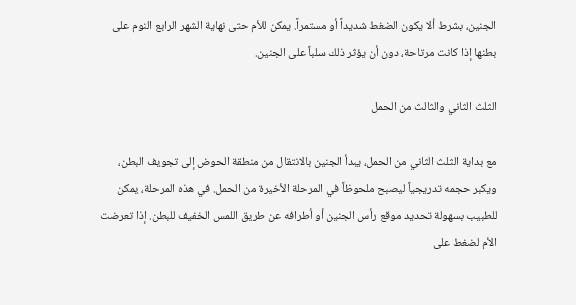الجنين، بشرط ألا يكون الضغط شديداً أو مستمراً. يمكن للأم حتى نهاية الشهر الرابع النوم على بطنها إذا كانت مرتاحة، دون أن يؤثر ذلك سلباً على الجنين.

الثلث الثاني والثالث من الحمل

مع بداية الثلث الثاني من الحمل، يبدأ الجنين بالانتقال من منطقة الحوض إلى تجويف البطن، ويكبر حجمه تدريجياً ليصبح ملحوظاً في المرحلة الأخيرة من الحمل. في هذه المرحلة، يمكن للطبيب بسهولة تحديد موقع رأس الجنين أو أطرافه عن طريق اللمس الخفيف للبطن. إذا تعرضت الأم لضغط على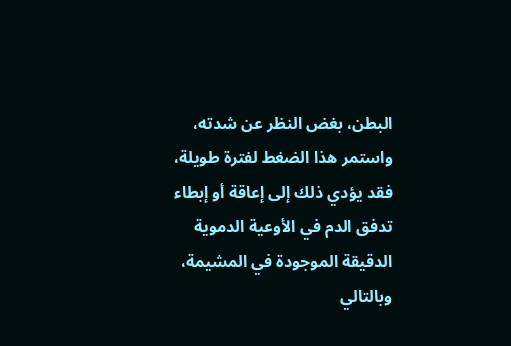البطن، بغض النظر عن شدته، واستمر هذا الضغط لفترة طويلة، فقد يؤدي ذلك إلى إعاقة أو إبطاء تدفق الدم في الأوعية الدموية الدقيقة الموجودة في المشيمة، وبالتالي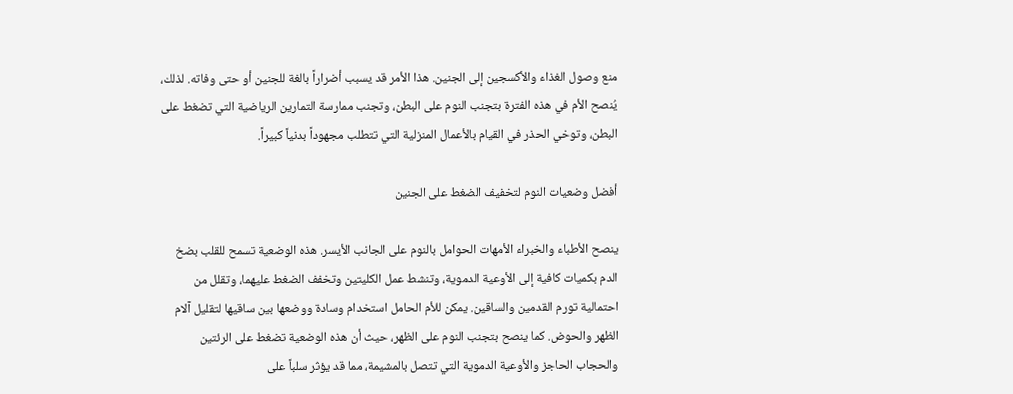منع وصول الغذاء والأكسجين إلى الجنين. هذا الأمر قد يسبب أضراراً بالغة للجنين أو حتى وفاته. لذلك، يُنصح الأم في هذه الفترة بتجنب النوم على البطن، وتجنب ممارسة التمارين الرياضية التي تضغط على البطن، وتوخي الحذر في القيام بالأعمال المنزلية التي تتطلب مجهوداً بدنياً كبيراً.

أفضل وضعيات النوم لتخفيف الضغط على الجنين

ينصح الأطباء والخبراء الأمهات الحوامل بالنوم على الجانب الأيسر. هذه الوضعية تسمح للقلب بضخ الدم بكميات كافية إلى الأوعية الدموية، وتنشط عمل الكليتين وتخفف الضغط عليهما، وتقلل من احتمالية تورم القدمين والساقين. يمكن للأم الحامل استخدام وسادة ووضعها بين ساقيها لتقليل آلام الظهر والحوض. كما ينصح بتجنب النوم على الظهر، حيث أن هذه الوضعية تضغط على الرئتين والحجاب الحاجز والأوعية الدموية التي تتصل بالمشيمة، مما قد يؤثر سلباً على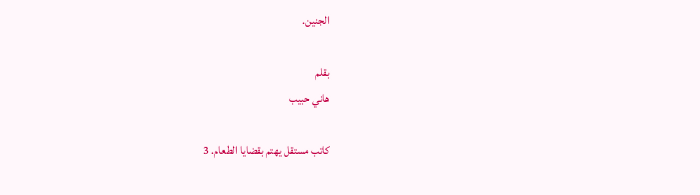الجنين.

بقلم
هاني حبيب

كاتب مستقل يهتم بقضايا الطعام. 3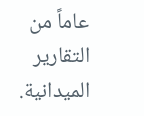عاماً من التقارير الميدانية.